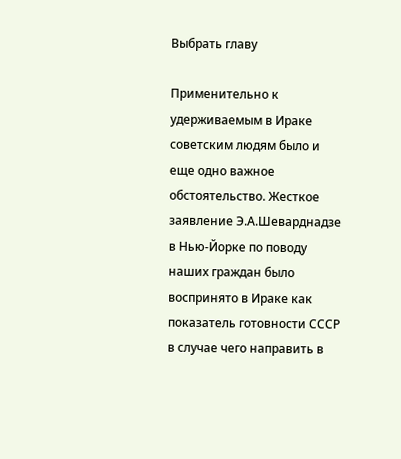Выбрать главу

Применительно к удерживаемым в Ираке советским людям было и еще одно важное обстоятельство. Жесткое заявление Э.А.Шеварднадзе в Нью-Йорке по поводу наших граждан было воспринято в Ираке как показатель готовности СССР в случае чего направить в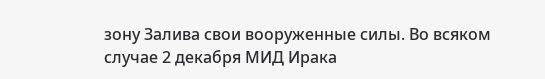зону Залива свои вооруженные силы. Во всяком случае 2 декабря МИД Ирака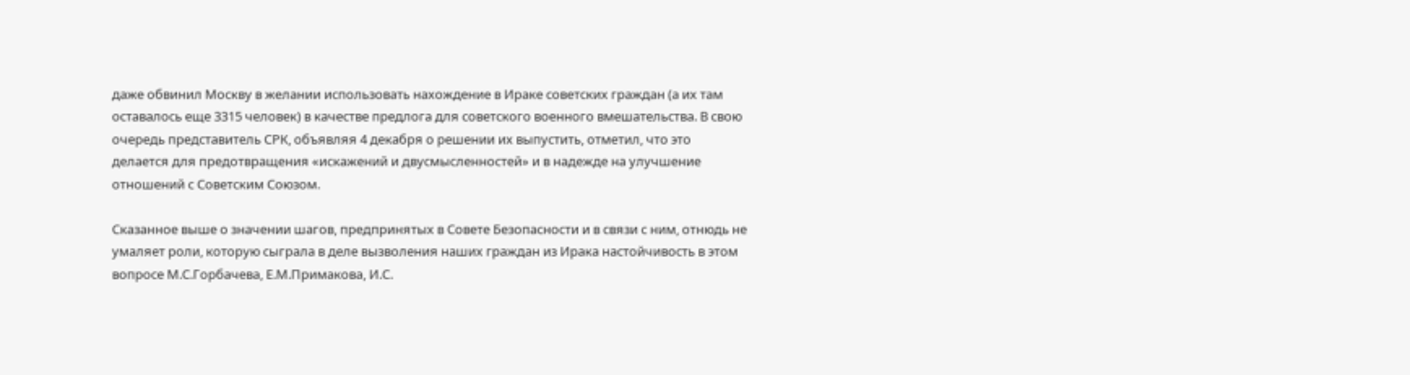даже обвинил Москву в желании использовать нахождение в Ираке советских граждан (а их там оставалось еще 3315 человек) в качестве предлога для советского военного вмешательства. В свою очередь представитель СРК, объявляя 4 декабря о решении их выпустить, отметил, что это делается для предотвращения «искажений и двусмысленностей» и в надежде на улучшение отношений с Советским Союзом.

Сказанное выше о значении шагов, предпринятых в Совете Безопасности и в связи с ним, отнюдь не умаляет роли, которую сыграла в деле вызволения наших граждан из Ирака настойчивость в этом вопросе М.С.Горбачева, Е.М.Примакова, И.С.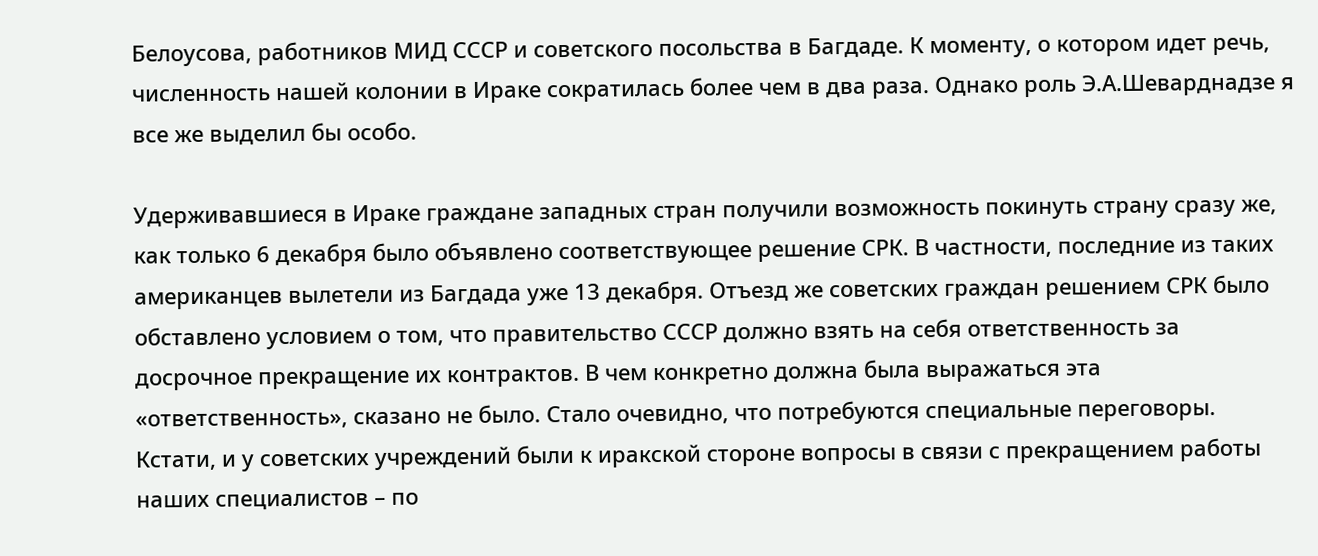Белоусова, работников МИД СССР и советского посольства в Багдаде. К моменту, о котором идет речь, численность нашей колонии в Ираке сократилась более чем в два раза. Однако роль Э.А.Шеварднадзе я все же выделил бы особо.

Удерживавшиеся в Ираке граждане западных стран получили возможность покинуть страну сразу же, как только 6 декабря было объявлено соответствующее решение СРК. В частности, последние из таких американцев вылетели из Багдада уже 13 декабря. Отъезд же советских граждан решением СРК было обставлено условием о том, что правительство СССР должно взять на себя ответственность за досрочное прекращение их контрактов. В чем конкретно должна была выражаться эта «ответственность», сказано не было. Стало очевидно, что потребуются специальные переговоры. Кстати, и у советских учреждений были к иракской стороне вопросы в связи с прекращением работы наших специалистов – по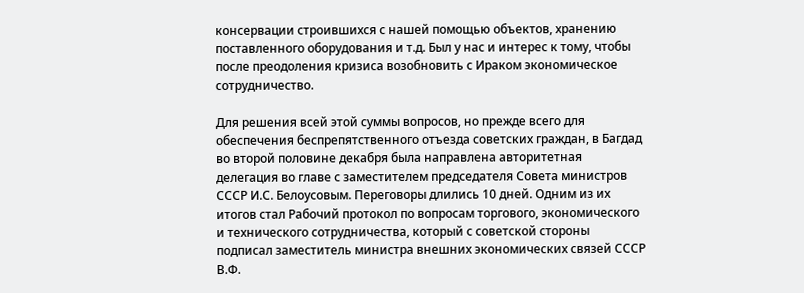консервации строившихся с нашей помощью объектов, хранению поставленного оборудования и т.д. Был у нас и интерес к тому, чтобы после преодоления кризиса возобновить с Ираком экономическое сотрудничество.

Для решения всей этой суммы вопросов, но прежде всего для обеспечения беспрепятственного отъезда советских граждан, в Багдад во второй половине декабря была направлена авторитетная делегация во главе с заместителем председателя Совета министров СССР И.С. Белоусовым. Переговоры длились 10 дней. Одним из их итогов стал Рабочий протокол по вопросам торгового, экономического и технического сотрудничества, который с советской стороны подписал заместитель министра внешних экономических связей СССР В.Ф.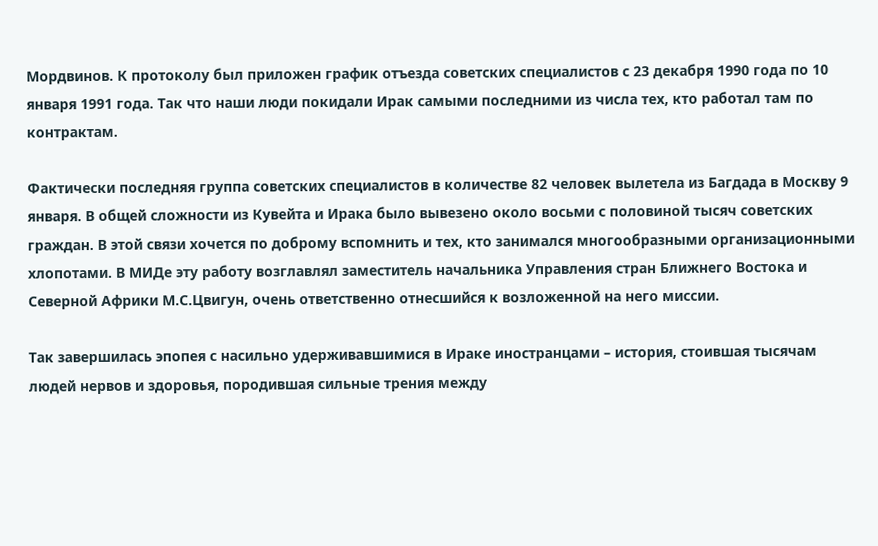Мордвинов. К протоколу был приложен график отъезда советских специалистов с 23 декабря 1990 года по 10 января 1991 года. Так что наши люди покидали Ирак самыми последними из числа тех, кто работал там по контрактам.

Фактически последняя группа советских специалистов в количестве 82 человек вылетела из Багдада в Москву 9 января. В общей сложности из Кувейта и Ирака было вывезено около восьми с половиной тысяч советских граждан. В этой связи хочется по доброму вспомнить и тех, кто занимался многообразными организационными хлопотами. В МИДе эту работу возглавлял заместитель начальника Управления стран Ближнего Востока и Северной Африки М.С.Цвигун, очень ответственно отнесшийся к возложенной на него миссии.

Так завершилась эпопея с насильно удерживавшимися в Ираке иностранцами – история, стоившая тысячам людей нервов и здоровья, породившая сильные трения между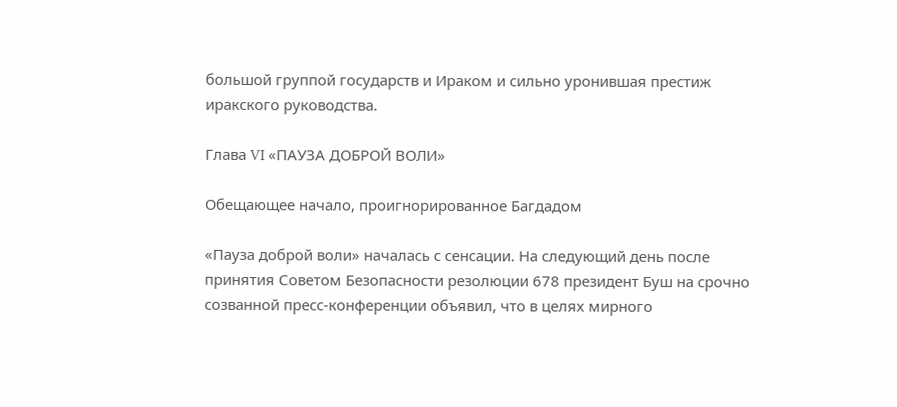большой группой государств и Ираком и сильно уронившая престиж иракского руководства.

Глава VI «ПАУЗА ДОБРОЙ ВОЛИ»

Обещающее начало, проигнорированное Багдадом

«Пауза доброй воли» началась с сенсации. На следующий день после принятия Советом Безопасности резолюции 678 президент Буш на срочно созванной пресс-конференции объявил, что в целях мирного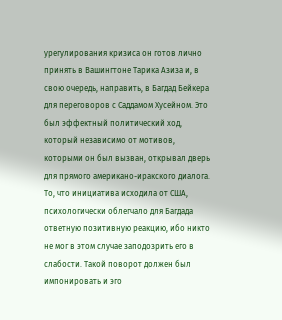урегулирования кризиса он готов лично принять в Вашингтоне Тарика Азиза и, в свою очередь, направить, в Багдад Бейкера для переговоров с Саддамом Хусейном. Это был эффектный политический ход, который независимо от мотивов, которыми он был вызван, открывал дверь для прямого американо-иракского диалога. То, что инициатива исходила от США, психологически облегчало для Багдада ответную позитивную реакцию, ибо никто не мог в этом случае заподозрить его в слабости. Такой поворот должен был импонировать и эго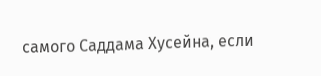самого Саддама Хусейна, если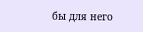бы для него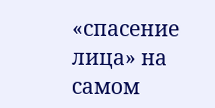«спасение лица» на самом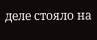деле стояло на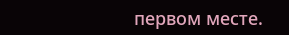первом месте.